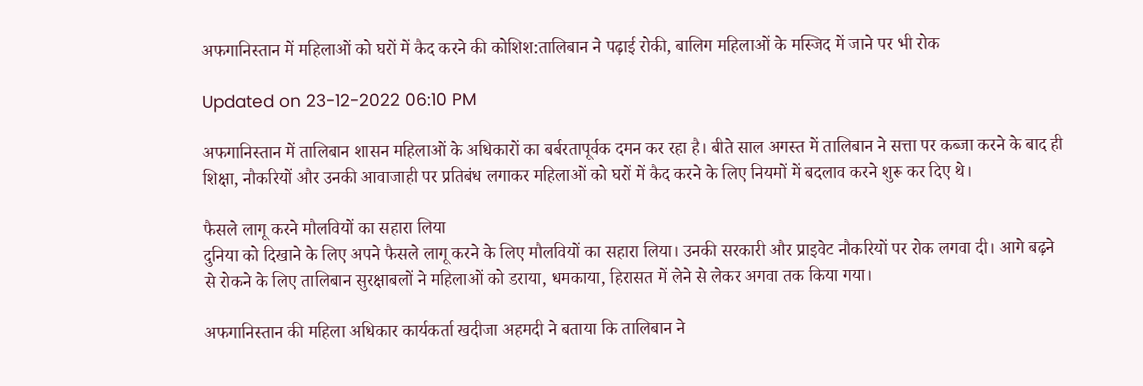अफगानिस्तान में महिलाओं को घरों में कैद करने की कोशिश:तालिबान ने पढ़ाई रोकी, बालिग महिलाओं के मस्जिद में जाने पर भी रोक

Updated on 23-12-2022 06:10 PM

अफगानिस्तान में तालिबान शासन महिलाओं के अधिकारों का बर्बरतापूर्वक दमन कर रहा है। बीते साल अगस्त में तालिबान ने सत्ता पर कब्जा करने के बाद ही शिक्षा, नौकरियों और उनकी आवाजाही पर प्रतिबंध लगाकर महिलाओं को घरों में कैद करने के लिए नियमों में बदलाव करने शुरू कर दिए थे।

फैसले लागू करने मौलवियों का सहारा लिया
दुनिया को दिखाने के लिए अपने फैसले लागू करने के लिए मौलवियों का सहारा लिया। उनकी सरकारी और प्राइवेट नौकरियों पर रोक लगवा दी। आगे बढ़ने से रोकने के लिए तालिबान सुरक्षाबलों ने महिलाओं को डराया, धमकाया, हिरासत में लेने से लेकर अगवा तक किया गया।

अफगानिस्तान की महिला अधिकार कार्यकर्ता खदीजा अहमदी ने बताया कि तालिबान ने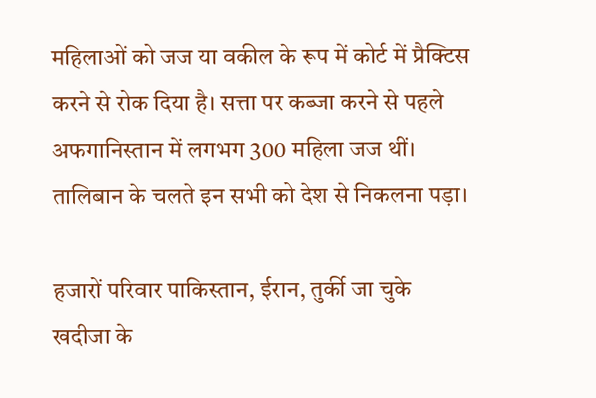महिलाओं को जज या वकील के रूप में कोर्ट में प्रैक्टिस करने से रोक दिया है। सत्ता पर कब्जा करने से पहले अफगानिस्तान में लगभग 300 महिला जज थीं। तालिबान के चलते इन सभी को देश से निकलना पड़ा।

हजारों परिवार पाकिस्तान, ईरान, तुर्की जा चुके
खदीजा के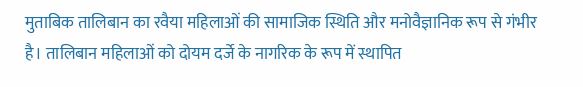मुताबिक तालिबान का रवैया महिलाओं की सामाजिक स्थिति और मनोवैज्ञानिक रूप से गंभीर है। तालिबान महिलाओं को दोयम दर्जे के नागरिक के रूप में स्थापित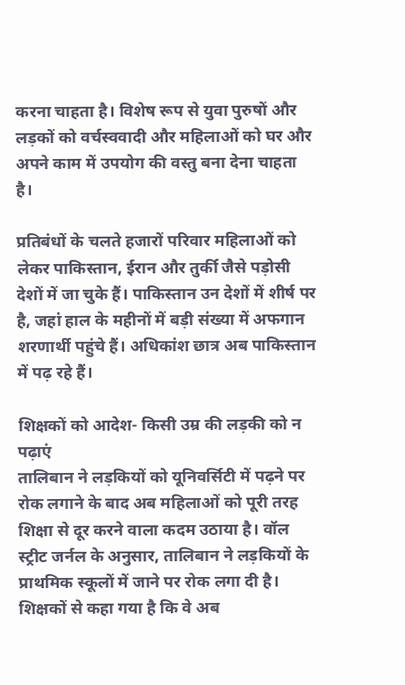करना चाहता है। विशेष रूप से युवा पुरुषों और लड़कों को वर्चस्ववादी और महिलाओं को घर और अपने काम में उपयोग की वस्तु बना देना चाहता है।

प्रतिबंधों के चलते हजारों परिवार महिलाओं को लेकर पाकिस्तान, ईरान और तुर्की जैसे पड़ोसी देशों में जा चुके हैं। पाकिस्तान उन देशों में शीर्ष पर है, जहां हाल के महीनों में बड़ी संख्या में अफगान शरणार्थी पहुंचे हैं। अधिकांश छात्र अब पाकिस्तान में पढ़ रहे हैं।

शिक्षकों को आदेश- किसी उम्र की लड़की को न पढ़ाएं
तालिबान ने लड़कियों को यूनिवर्सिटी में पढ़ने पर रोक लगाने के बाद अब महिलाओं को पूरी तरह शिक्षा से दूर करने वाला कदम उठाया है। वॉल स्ट्रीट जर्नल के अनुसार, तालिबान ने लड़कियों के प्राथमिक स्कूलों में जाने पर रोक लगा दी है। शिक्षकों से कहा गया है कि वे अब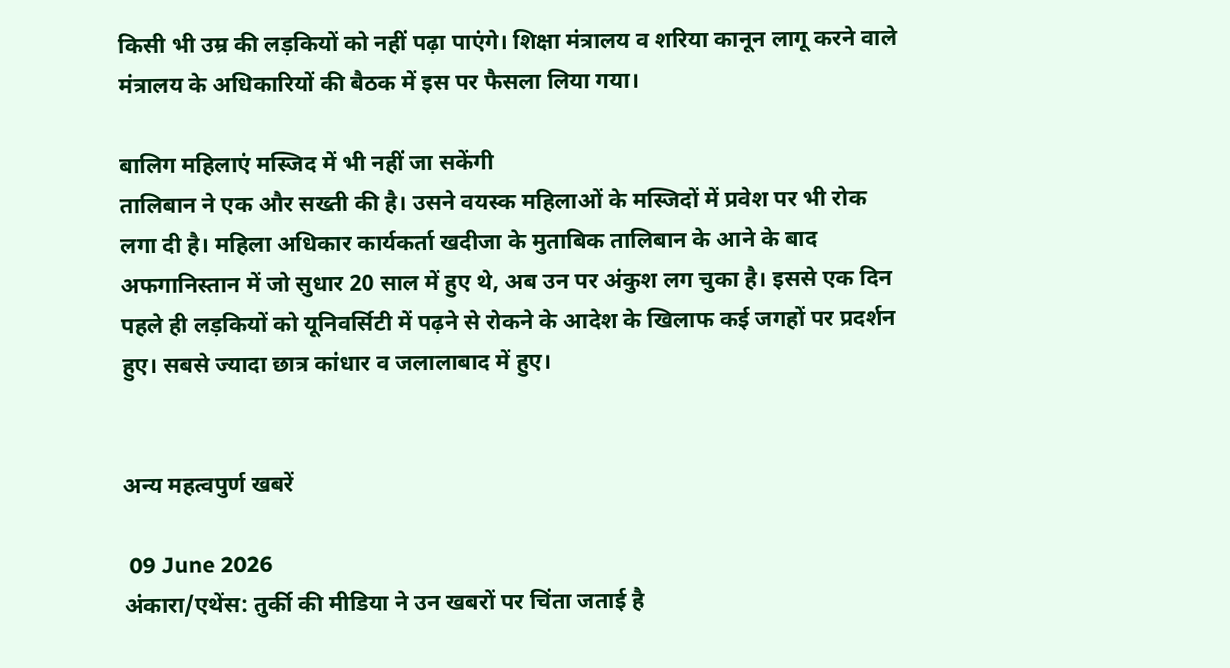किसी भी उम्र की लड़कियों को नहीं पढ़ा पाएंगे। शिक्षा मंत्रालय व शरिया कानून लागू करने वाले मंत्रालय के अधिकारियों की बैठक में इस पर फैसला लिया गया।

बालिग महिलाएं मस्जिद में भी नहीं जा सकेंगी
तालिबान ने एक और सख्ती की है। उसने वयस्क महिलाओं के मस्जिदों में प्रवेश पर भी रोक लगा दी है। महिला अधिकार कार्यकर्ता खदीजा के मुताबिक तालिबान के आने के बाद अफगानिस्तान में जो सुधार 20 साल में हुए थे, अब उन पर अंकुश लग चुका है। इससे एक दिन पहले ही लड़कियों को यूनिवर्सिटी में पढ़ने से रोकने के आदेश के खिलाफ कई जगहों पर प्रदर्शन हुए। सबसे ज्यादा छात्र कांधार व जलालाबाद में हुए।


अन्य महत्वपुर्ण खबरें

 09 June 2026
अंकारा/एथेंस: तुर्की की मीडिया ने उन खबरों पर चिंता जताई है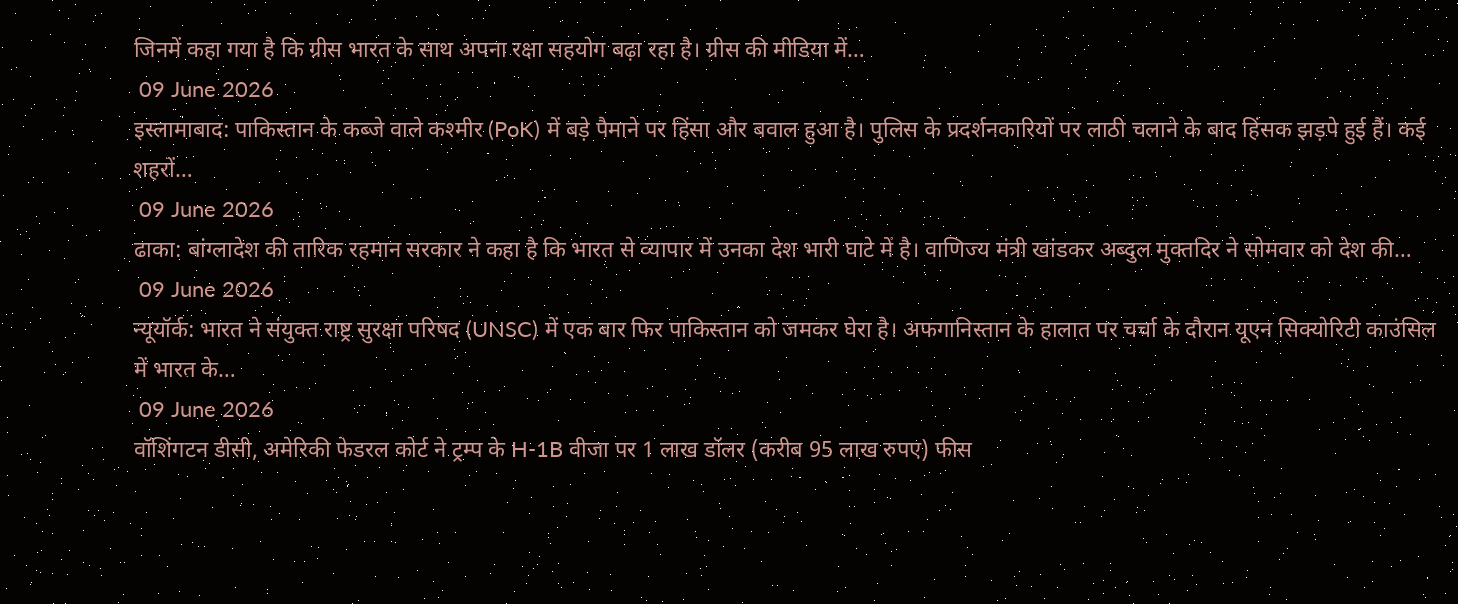जिनमें कहा गया है कि ग्रीस भारत के साथ अपना रक्षा सहयोग बढ़ा रहा है। ग्रीस की मीडिया में…
 09 June 2026
इस्लामाबाद: पाकिस्तान के कब्जे वाले कश्मीर (PoK) में बड़े पैमाने पर हिंसा और बवाल हुआ है। पुलिस के प्रदर्शनकारियों पर लाठी चलाने के बाद हिंसक झड़पे हुई हैं। कई शहरों…
 09 June 2026
ढाका: बांग्लादेश की तारिक रहमान सरकार ने कहा है कि भारत से व्यापार में उनका देश भारी घाटे में है। वाणिज्य मंत्री खांडकर अब्दुल मुक्तदिर ने सोमवार को देश की…
 09 June 2026
न्यूयॉर्क: भारत ने संयुक्त राष्ट्र सुरक्षा परिषद (UNSC) में एक बार फिर पाकिस्तान को जमकर घेरा है। अफगानिस्तान के हालात पर चर्चा के दौरान यूएन सिक्योरिटी काउंसिल में भारत के…
 09 June 2026
वॉशिंगटन डीसी, अमेरिकी फेडरल कोर्ट ने ट्रम्प के H-1B वीजा पर 1 लाख डॉलर (करीब 95 लाख रुपए) फीस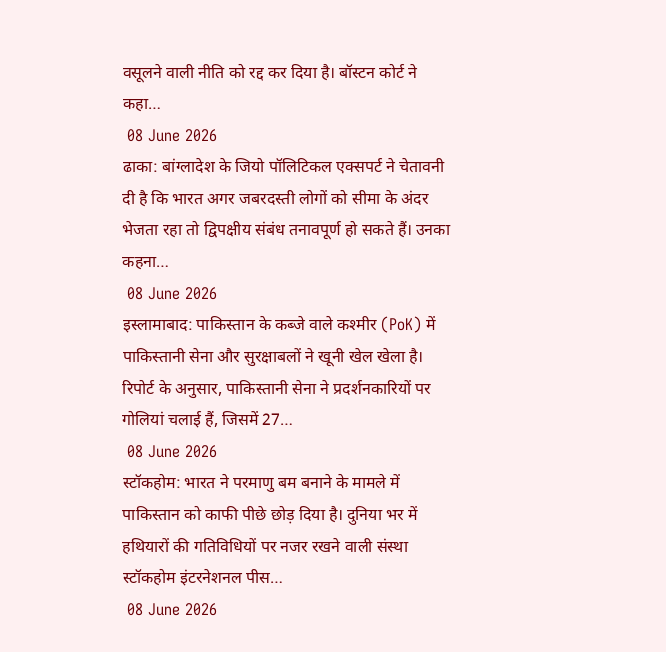वसूलने वाली नीति को रद्द कर दिया है। बॉस्टन कोर्ट ने कहा…
 08 June 2026
ढाका: बांग्लादेश के जियो पॉलिटिकल एक्सपर्ट ने चेतावनी दी है कि भारत अगर जबरदस्ती लोगों को सीमा के अंदर भेजता रहा तो द्विपक्षीय संबंध तनावपूर्ण हो सकते हैं। उनका कहना…
 08 June 2026
इस्लामाबाद: पाकिस्तान के कब्जे वाले कश्मीर (PoK) में पाकिस्तानी सेना और सुरक्षाबलों ने खूनी खेल खेला है। रिपोर्ट के अनुसार, पाकिस्तानी सेना ने प्रदर्शनकारियों पर गोलियां चलाई हैं, जिसमें 27…
 08 June 2026
स्टॉकहोम: भारत ने परमाणु बम बनाने के मामले में पाकिस्तान को काफी पीछे छोड़ दिया है। दुनिया भर में हथियारों की गतिविधियों पर नजर रखने वाली संस्था स्टॉकहोम इंटरनेशनल पीस…
 08 June 2026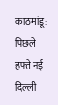काठमांडू: पिछले हफ्ते नई दिल्ली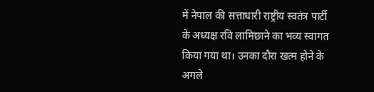में नेपाल की सत्ताधारी राष्ट्रीय स्वतंत्र पार्टी के अध्यक्ष रवि लामिछाने का भव्य स्वागत किया गया था। उनका दौरा खत्म होने के अगले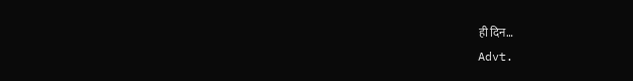ही दिन…
Advt.